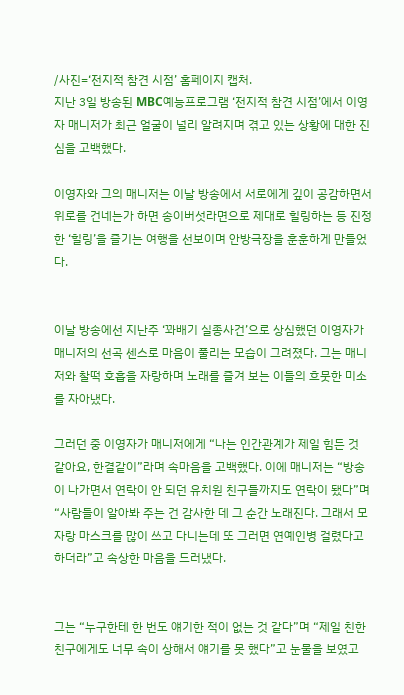/사진=‘전지적 참견 시점’ 홈페이지 캡처.
지난 3일 방송된 MBC예능프로그램 ‘전지적 참견 시점’에서 이영자 매니저가 최근 얼굴이 널리 알려지며 겪고 있는 상황에 대한 진심을 고백했다.

이영자와 그의 매니저는 이날 방송에서 서로에게 깊이 공감하면서 위로를 건네는가 하면 송이버섯라면으로 제대로 힐링하는 등 진정한 ‘힐링’을 즐기는 여행을 선보이며 안방극장을 훈훈하게 만들었다.


이날 방송에선 지난주 ‘꽈배기 실종사건’으로 상심했던 이영자가 매니저의 선곡 센스로 마음이 풀리는 모습이 그려졌다. 그는 매니저와 찰떡 호흡을 자랑하며 노래를 즐겨 보는 이들의 흐뭇한 미소를 자아냈다.

그러던 중 이영자가 매니저에게 “나는 인간관계가 제일 힘든 것 같아요, 한결같이”라며 속마음을 고백했다. 이에 매니저는 “방송이 나가면서 연락이 안 되던 유치원 친구들까지도 연락이 됐다”며 “사람들이 알아봐 주는 건 감사한 데 그 순간 노래진다. 그래서 모자랑 마스크를 많이 쓰고 다니는데 또 그러면 연예인병 걸렸다고 하더라”고 속상한 마음을 드러냈다.


그는 “누구한테 한 번도 얘기한 적이 없는 것 같다”며 “제일 친한 친구에게도 너무 속이 상해서 얘기를 못 했다”고 눈물을 보였고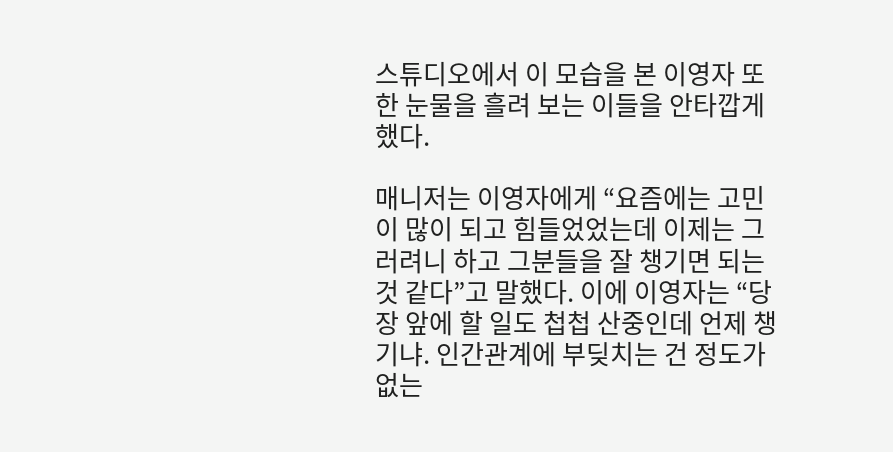스튜디오에서 이 모습을 본 이영자 또한 눈물을 흘려 보는 이들을 안타깝게 했다.

매니저는 이영자에게 “요즘에는 고민이 많이 되고 힘들었었는데 이제는 그러려니 하고 그분들을 잘 챙기면 되는 것 같다”고 말했다. 이에 이영자는 “당장 앞에 할 일도 첩첩 산중인데 언제 챙기냐. 인간관계에 부딪치는 건 정도가 없는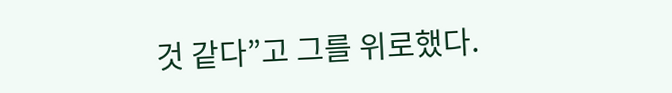것 같다”고 그를 위로했다.